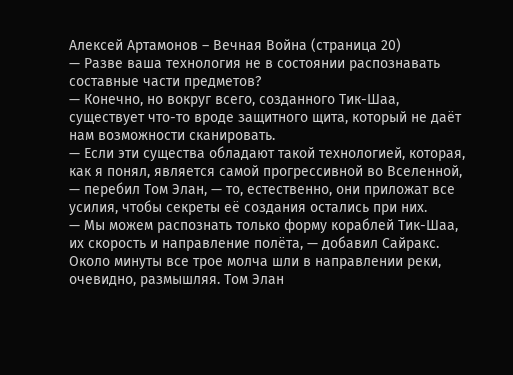Алексей Артамонов – Вечная Война (страница 20)
— Разве ваша технология не в состоянии распознавать составные части предметов?
— Конечно, но вокруг всего, созданного Тик-Шаа, существует что-то вроде защитного щита, который не даёт нам возможности сканировать.
— Если эти существа обладают такой технологией, которая, как я понял, является самой прогрессивной во Вселенной, — перебил Том Элан, — то, естественно, они приложат все усилия, чтобы секреты её создания остались при них.
— Мы можем распознать только форму кораблей Тик-Шаа, их скорость и направление полёта, — добавил Сайракс.
Около минуты все трое молча шли в направлении реки, очевидно, размышляя. Том Элан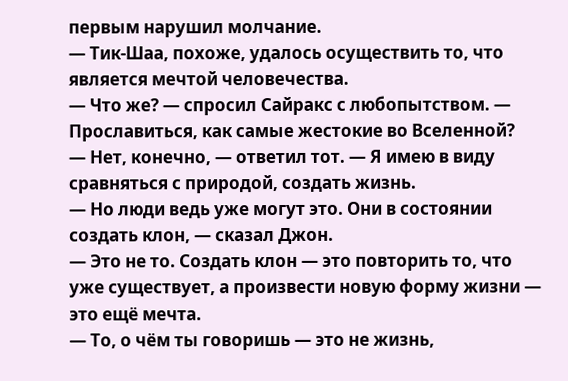первым нарушил молчание.
— Тик-Шаа, похоже, удалось осуществить то, что является мечтой человечества.
— Что же? — спросил Сайракс с любопытством. — Прославиться, как самые жестокие во Вселенной?
— Нет, конечно, — ответил тот. — Я имею в виду сравняться с природой, создать жизнь.
— Но люди ведь уже могут это. Они в состоянии создать клон, — сказал Джон.
— Это не то. Создать клон — это повторить то, что уже существует, а произвести новую форму жизни — это ещё мечта.
— То, о чём ты говоришь — это не жизнь,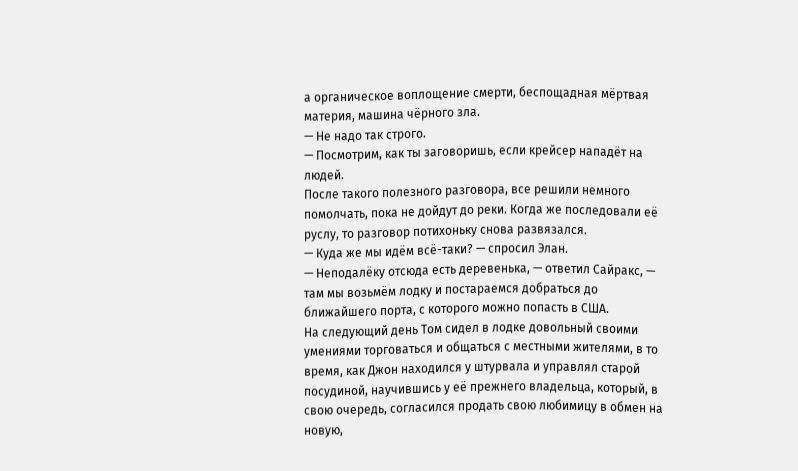а органическое воплощение смерти, беспощадная мёртвая материя, машина чёрного зла.
— Не надо так строго.
— Посмотрим, как ты заговоришь, если крейсер нападёт на людей.
После такого полезного разговора, все решили немного помолчать, пока не дойдут до реки. Когда же последовали её руслу, то разговор потихоньку снова развязался.
— Куда же мы идём всё-таки? — спросил Элан.
— Неподалёку отсюда есть деревенька, — ответил Сайракс, — там мы возьмём лодку и постараемся добраться до ближайшего порта, с которого можно попасть в США.
На следующий день Том сидел в лодке довольный своими умениями торговаться и общаться с местными жителями, в то время, как Джон находился у штурвала и управлял старой посудиной, научившись у её прежнего владельца, который, в свою очередь, согласился продать свою любимицу в обмен на новую,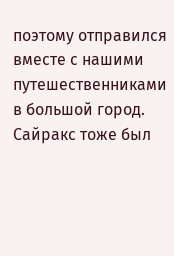поэтому отправился вместе с нашими путешественниками в большой город. Сайракс тоже был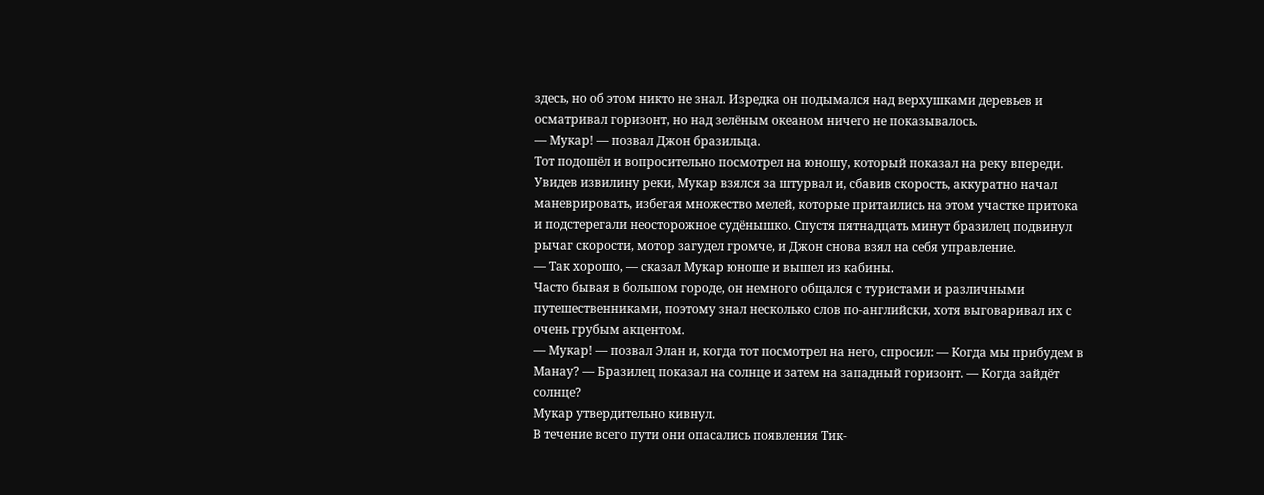здесь, но об этом никто не знал. Изредка он подымался над верхушками деревьев и осматривал горизонт, но над зелёным океаном ничего не показывалось.
— Мукар! — позвал Джон бразильца.
Тот подошёл и вопросительно посмотрел на юношу, который показал на реку впереди. Увидев извилину реки, Мукар взялся за штурвал и, сбавив скорость, аккуратно начал маневрировать, избегая множество мелей, которые притаились на этом участке притока и подстерегали неосторожное судёнышко. Спустя пятнадцать минут бразилец подвинул рычаг скорости, мотор загудел громче, и Джон снова взял на себя управление.
— Так хорошо, — сказал Мукар юноше и вышел из кабины.
Часто бывая в большом городе, он немного общался с туристами и различными путешественниками, поэтому знал несколько слов по-английски, хотя выговаривал их с очень грубым акцентом.
— Мукар! — позвал Элан и, когда тот посмотрел на него, спросил: — Когда мы прибудем в Манау? — Бразилец показал на солнце и затем на западный горизонт. — Когда зайдёт солнце?
Мукар утвердительно кивнул.
В течение всего пути они опасались появления Тик-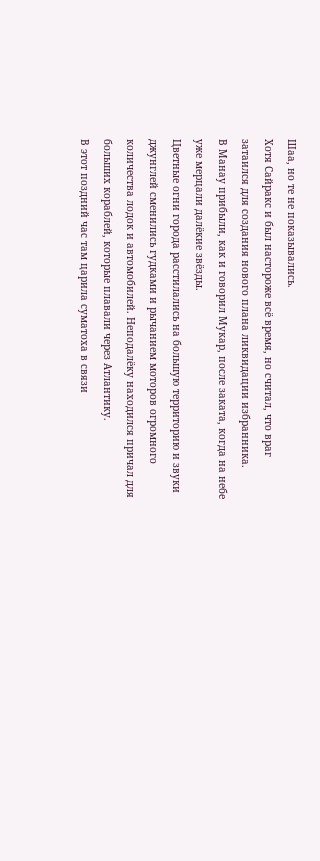Шаа, но те не показывались.
Хотя Сайракс и был настороже всё время, но считал, что враг затаился для создания нового плана ликвидации избранника.
В Манау прибыли, как и говорил Мукар, после заката, когда на небе уже мерцали далёкие звёзды.
Цветные огни города расстилались на большую территорию и звуки джунглей сменились гудками и рычанием моторов огромного количества лодок и автомобилей. Неподалёку находился причал для больших кораблей, которые плавали через Атлантику.
В этот поздний час там царила суматоха в связи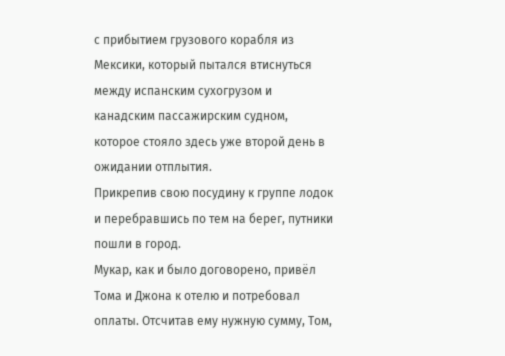с прибытием грузового корабля из Мексики, который пытался втиснуться между испанским сухогрузом и канадским пассажирским судном, которое стояло здесь уже второй день в ожидании отплытия.
Прикрепив свою посудину к группе лодок и перебравшись по тем на берег, путники пошли в город.
Мукар, как и было договорено, привёл Тома и Джона к отелю и потребовал оплаты. Отсчитав ему нужную сумму, Том,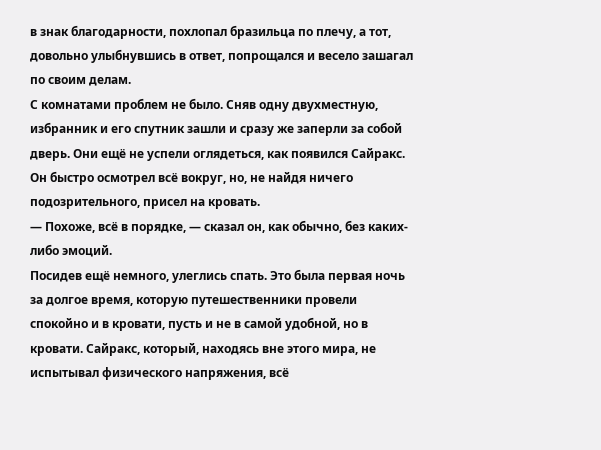в знак благодарности, похлопал бразильца по плечу, а тот, довольно улыбнувшись в ответ, попрощался и весело зашагал по своим делам.
С комнатами проблем не было. Сняв одну двухместную, избранник и его спутник зашли и сразу же заперли за собой дверь. Они ещё не успели оглядеться, как появился Сайракс. Он быстро осмотрел всё вокруг, но, не найдя ничего подозрительного, присел на кровать.
— Похоже, всё в порядке, — сказал он, как обычно, без каких-либо эмоций.
Посидев ещё немного, улеглись спать. Это была первая ночь за долгое время, которую путешественники провели спокойно и в кровати, пусть и не в самой удобной, но в кровати. Сайракс, который, находясь вне этого мира, не испытывал физического напряжения, всё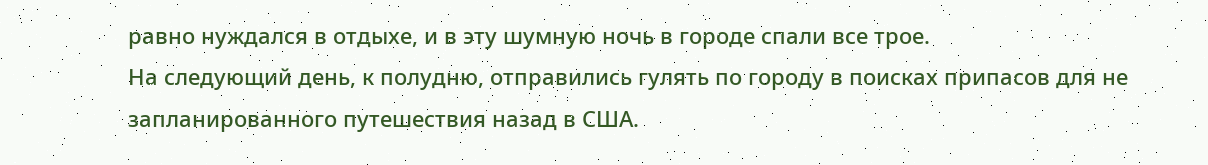равно нуждался в отдыхе, и в эту шумную ночь в городе спали все трое.
На следующий день, к полудню, отправились гулять по городу в поисках припасов для не запланированного путешествия назад в США.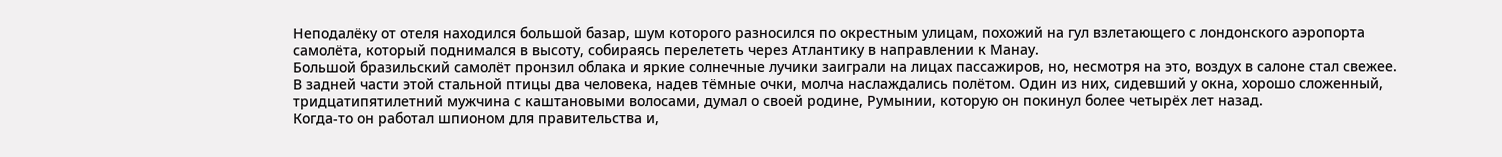Неподалёку от отеля находился большой базар, шум которого разносился по окрестным улицам, похожий на гул взлетающего с лондонского аэропорта самолёта, который поднимался в высоту, собираясь перелететь через Атлантику в направлении к Манау.
Большой бразильский самолёт пронзил облака и яркие солнечные лучики заиграли на лицах пассажиров, но, несмотря на это, воздух в салоне стал свежее.
В задней части этой стальной птицы два человека, надев тёмные очки, молча наслаждались полётом. Один из них, сидевший у окна, хорошо сложенный, тридцатипятилетний мужчина с каштановыми волосами, думал о своей родине, Румынии, которую он покинул более четырёх лет назад.
Когда-то он работал шпионом для правительства и,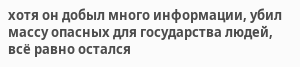хотя он добыл много информации, убил массу опасных для государства людей, всё равно остался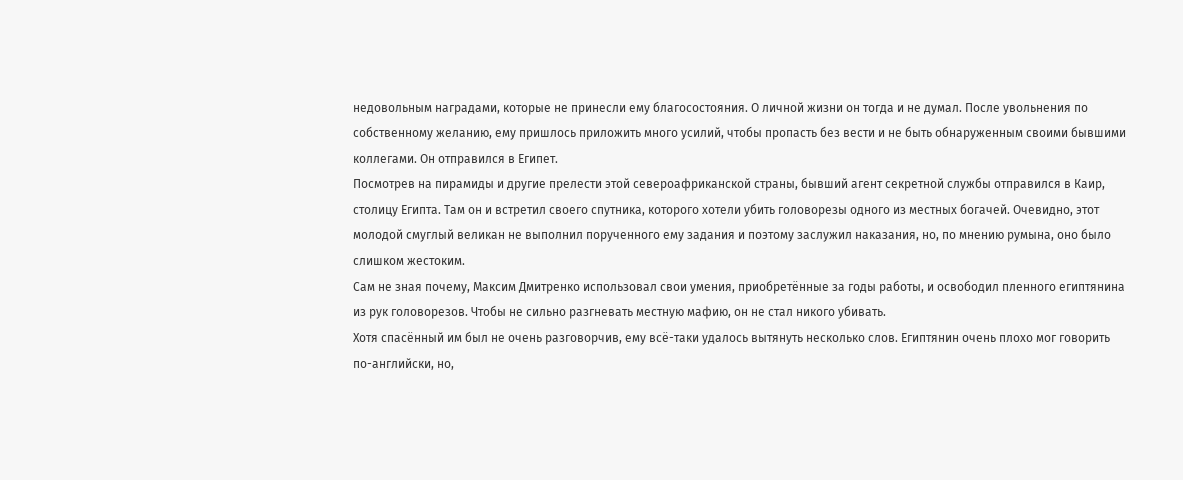недовольным наградами, которые не принесли ему благосостояния. О личной жизни он тогда и не думал. После увольнения по собственному желанию, ему пришлось приложить много усилий, чтобы пропасть без вести и не быть обнаруженным своими бывшими коллегами. Он отправился в Египет.
Посмотрев на пирамиды и другие прелести этой североафриканской страны, бывший агент секретной службы отправился в Каир, столицу Египта. Там он и встретил своего спутника, которого хотели убить головорезы одного из местных богачей. Очевидно, этот молодой смуглый великан не выполнил порученного ему задания и поэтому заслужил наказания, но, по мнению румына, оно было слишком жестоким.
Сам не зная почему, Максим Дмитренко использовал свои умения, приобретённые за годы работы, и освободил пленного египтянина из рук головорезов. Чтобы не сильно разгневать местную мафию, он не стал никого убивать.
Хотя спасённый им был не очень разговорчив, ему всё-таки удалось вытянуть несколько слов. Египтянин очень плохо мог говорить по-английски, но,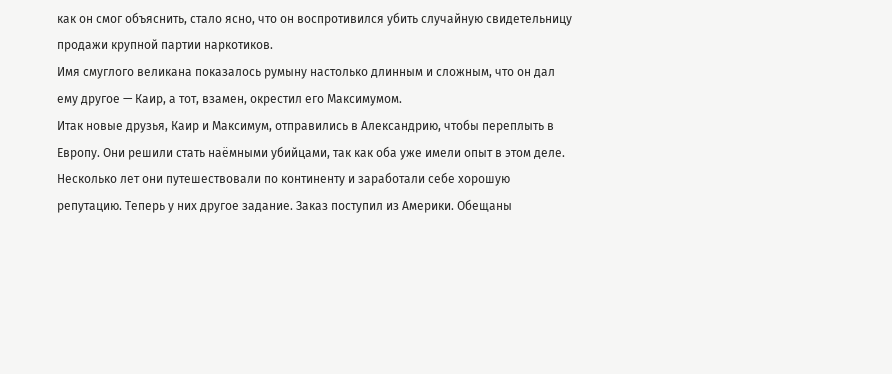как он смог объяснить, стало ясно, что он воспротивился убить случайную свидетельницу продажи крупной партии наркотиков.
Имя смуглого великана показалось румыну настолько длинным и сложным, что он дал ему другое — Каир, а тот, взамен, окрестил его Максимумом.
Итак новые друзья, Каир и Максимум, отправились в Александрию, чтобы переплыть в Европу. Они решили стать наёмными убийцами, так как оба уже имели опыт в этом деле. Несколько лет они путешествовали по континенту и заработали себе хорошую репутацию. Теперь у них другое задание. Заказ поступил из Америки. Обещаны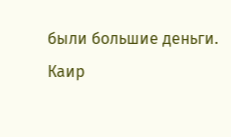были большие деньги.
Каир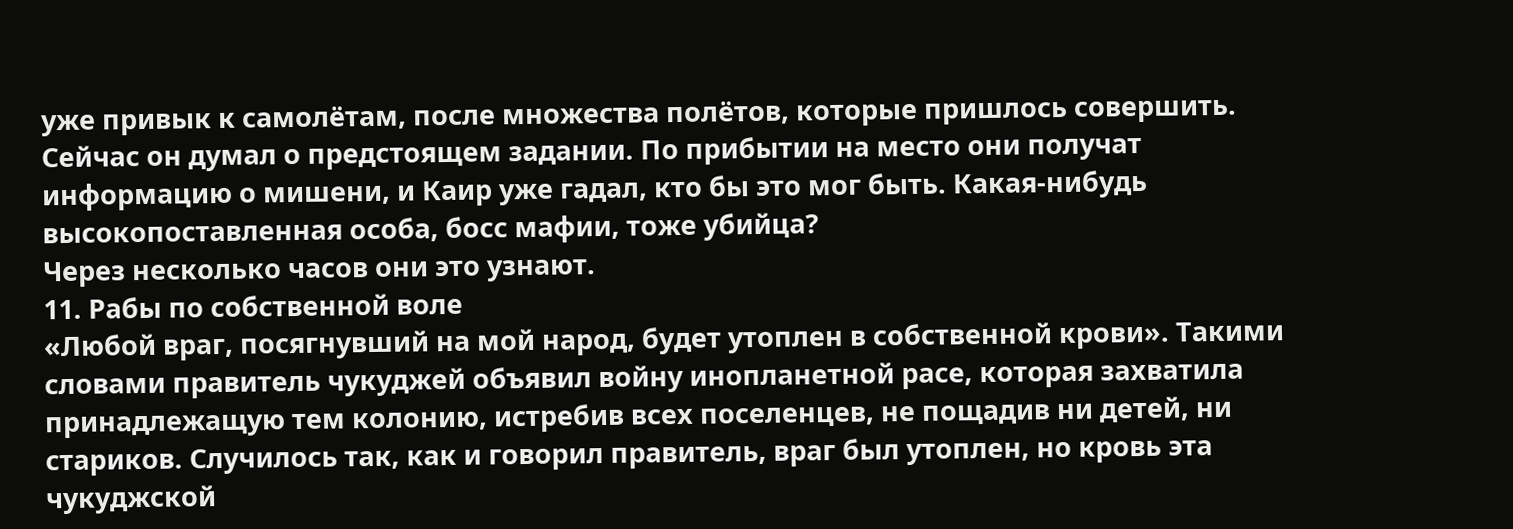уже привык к самолётам, после множества полётов, которые пришлось совершить. Сейчас он думал о предстоящем задании. По прибытии на место они получат информацию о мишени, и Каир уже гадал, кто бы это мог быть. Какая-нибудь высокопоставленная особа, босс мафии, тоже убийца?
Через несколько часов они это узнают.
11. Рабы по собственной воле
«Любой враг, посягнувший на мой народ, будет утоплен в собственной крови». Такими словами правитель чукуджей объявил войну инопланетной расе, которая захватила принадлежащую тем колонию, истребив всех поселенцев, не пощадив ни детей, ни стариков. Случилось так, как и говорил правитель, враг был утоплен, но кровь эта чукуджской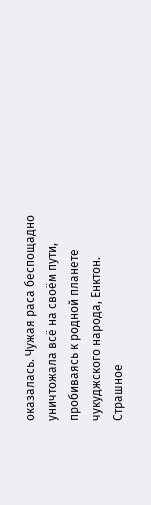оказалась. Чужая раса беспощадно уничтожала всё на своём пути, пробиваясь к родной планете чукуджского народа, Енктон.
Страшное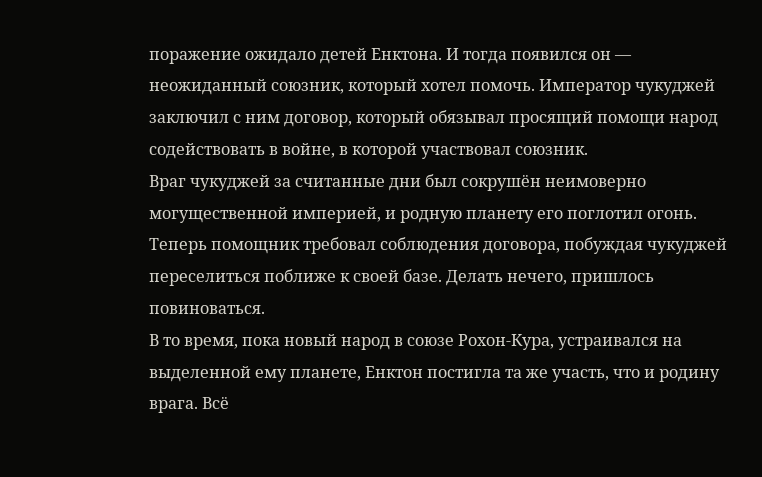поражение ожидало детей Енктона. И тогда появился он — неожиданный союзник, который хотел помочь. Император чукуджей заключил с ним договор, который обязывал просящий помощи народ содействовать в войне, в которой участвовал союзник.
Враг чукуджей за считанные дни был сокрушён неимоверно могущественной империей, и родную планету его поглотил огонь. Теперь помощник требовал соблюдения договора, побуждая чукуджей переселиться поближе к своей базе. Делать нечего, пришлось повиноваться.
В то время, пока новый народ в союзе Рохон-Кура, устраивался на выделенной ему планете, Енктон постигла та же участь, что и родину врага. Всё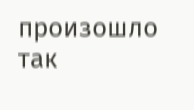произошло так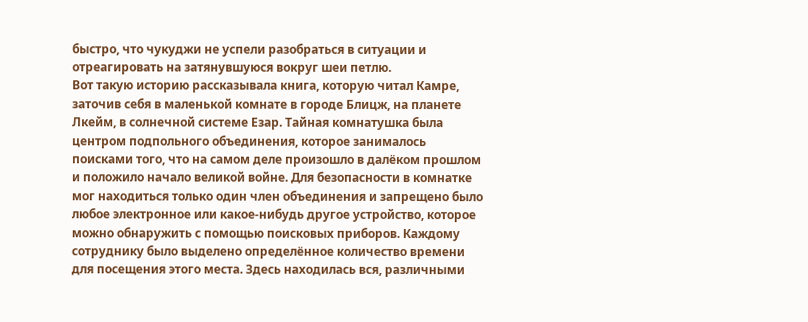быстро, что чукуджи не успели разобраться в ситуации и отреагировать на затянувшуюся вокруг шеи петлю.
Вот такую историю рассказывала книга, которую читал Камре, заточив себя в маленькой комнате в городе Блицж, на планете Лкейм, в солнечной системе Езар. Тайная комнатушка была центром подпольного объединения, которое занималось поисками того, что на самом деле произошло в далёком прошлом и положило начало великой войне. Для безопасности в комнатке мог находиться только один член объединения и запрещено было любое электронное или какое-нибудь другое устройство, которое можно обнаружить с помощью поисковых приборов. Каждому сотруднику было выделено определённое количество времени для посещения этого места. Здесь находилась вся, различными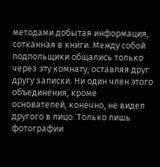методами добытая информация, сотканная в книги. Между собой подпольщики общались только через эту комнату, оставляя друг другу записки. Ни один член этого объединения, кроме основателей, конечно, не видел другого в лицо. Только лишь фотографии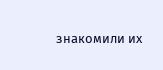знакомили их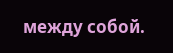между собой.